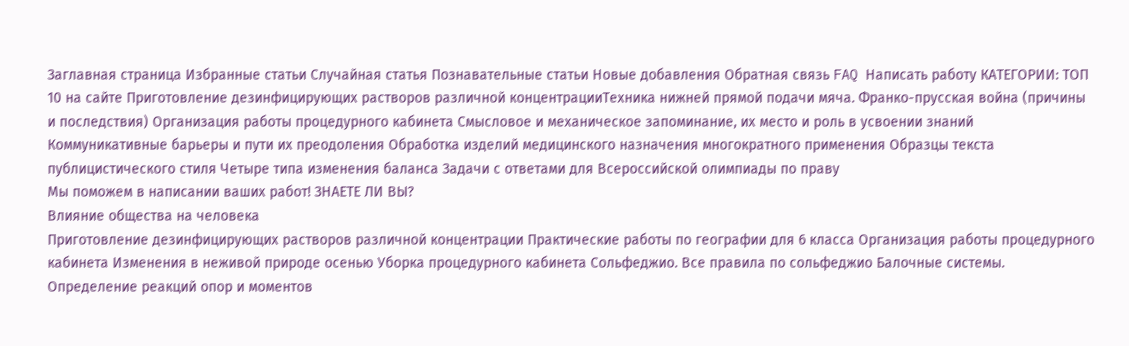Заглавная страница Избранные статьи Случайная статья Познавательные статьи Новые добавления Обратная связь FAQ Написать работу КАТЕГОРИИ: ТОП 10 на сайте Приготовление дезинфицирующих растворов различной концентрацииТехника нижней прямой подачи мяча. Франко-прусская война (причины и последствия) Организация работы процедурного кабинета Смысловое и механическое запоминание, их место и роль в усвоении знаний Коммуникативные барьеры и пути их преодоления Обработка изделий медицинского назначения многократного применения Образцы текста публицистического стиля Четыре типа изменения баланса Задачи с ответами для Всероссийской олимпиады по праву
Мы поможем в написании ваших работ! ЗНАЕТЕ ЛИ ВЫ?
Влияние общества на человека
Приготовление дезинфицирующих растворов различной концентрации Практические работы по географии для 6 класса Организация работы процедурного кабинета Изменения в неживой природе осенью Уборка процедурного кабинета Сольфеджио. Все правила по сольфеджио Балочные системы. Определение реакций опор и моментов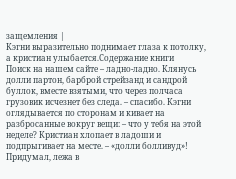защемления |
Кэгни выразительно поднимает глаза к потолку, а кристиан улыбается.Содержание книги
Поиск на нашем сайте – ладно-ладно. Клянусь долли партон, барброй стрейзанд и сандрой буллок, вместе взятыми, что через полчаса грузовик исчезнет без следа. – спасибо. Кэгни оглядывается по сторонам и кивает на разбросанные вокруг вещи: – что у тебя на этой неделе? Кристиан хлопает в ладоши и подпрыгивает на месте. – «долли болливуд»! Придумал, лежа в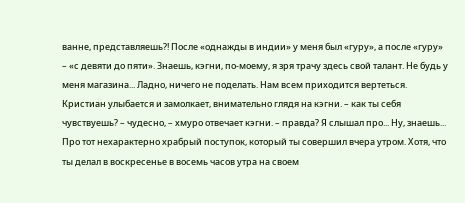ванне, представляешь?! После «однажды в индии» у меня был «гуру», а после «гуру» – «с девяти до пяти». Знаешь, кэгни, по-моему, я зря трачу здесь свой талант. Не будь у меня магазина... Ладно, ничего не поделать. Нам всем приходится вертеться. Кристиан улыбается и замолкает, внимательно глядя на кэгни. – как ты себя чувствуешь? – чудесно, – хмуро отвечает кэгни. – правда? Я слышал про... Ну, знаешь... Про тот нехарактерно храбрый поступок, который ты совершил вчера утром. Хотя, что ты делал в воскресенье в восемь часов утра на своем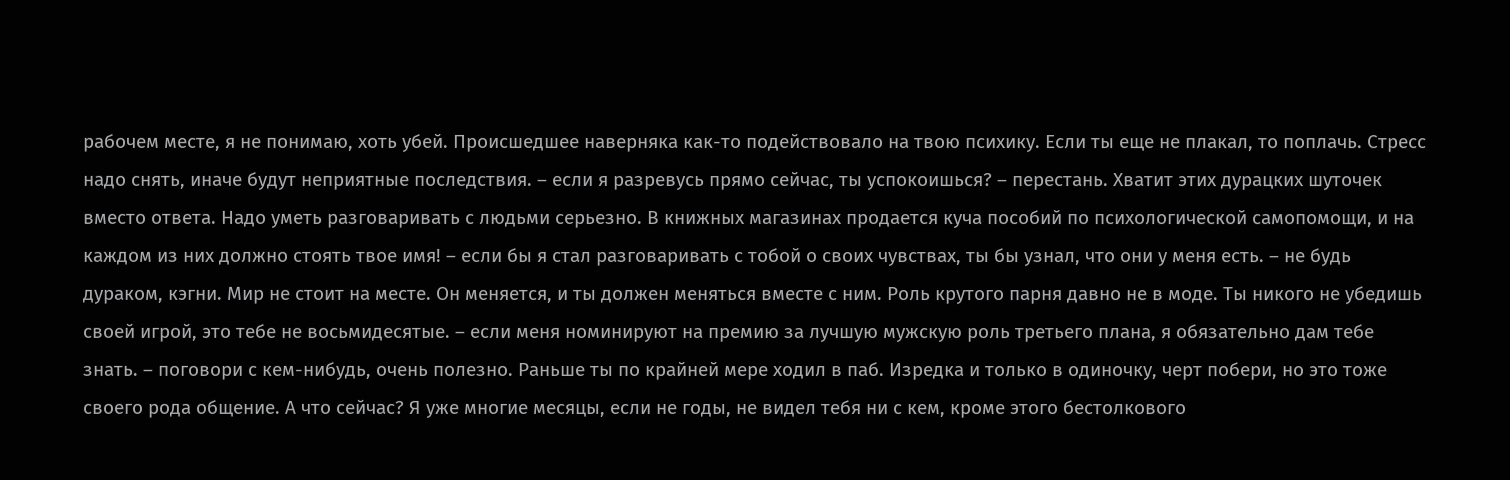рабочем месте, я не понимаю, хоть убей. Происшедшее наверняка как-то подействовало на твою психику. Если ты еще не плакал, то поплачь. Стресс надо снять, иначе будут неприятные последствия. – если я разревусь прямо сейчас, ты успокоишься? – перестань. Хватит этих дурацких шуточек вместо ответа. Надо уметь разговаривать с людьми серьезно. В книжных магазинах продается куча пособий по психологической самопомощи, и на каждом из них должно стоять твое имя! – если бы я стал разговаривать с тобой о своих чувствах, ты бы узнал, что они у меня есть. – не будь дураком, кэгни. Мир не стоит на месте. Он меняется, и ты должен меняться вместе с ним. Роль крутого парня давно не в моде. Ты никого не убедишь своей игрой, это тебе не восьмидесятые. – если меня номинируют на премию за лучшую мужскую роль третьего плана, я обязательно дам тебе знать. – поговори с кем-нибудь, очень полезно. Раньше ты по крайней мере ходил в паб. Изредка и только в одиночку, черт побери, но это тоже своего рода общение. А что сейчас? Я уже многие месяцы, если не годы, не видел тебя ни с кем, кроме этого бестолкового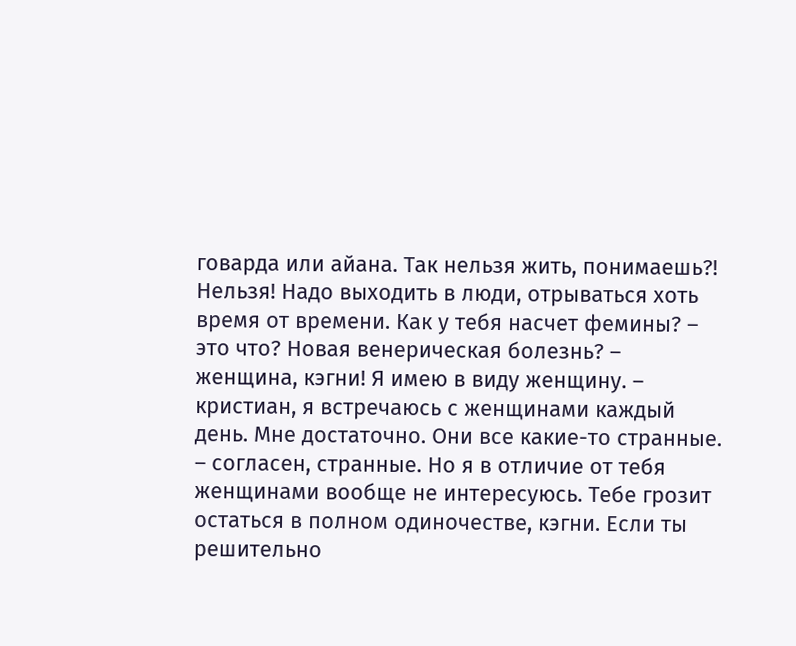говарда или айана. Так нельзя жить, понимаешь?! Нельзя! Надо выходить в люди, отрываться хоть время от времени. Как у тебя насчет фемины? – это что? Новая венерическая болезнь? – женщина, кэгни! Я имею в виду женщину. – кристиан, я встречаюсь с женщинами каждый день. Мне достаточно. Они все какие-то странные. – согласен, странные. Но я в отличие от тебя женщинами вообще не интересуюсь. Тебе грозит остаться в полном одиночестве, кэгни. Если ты решительно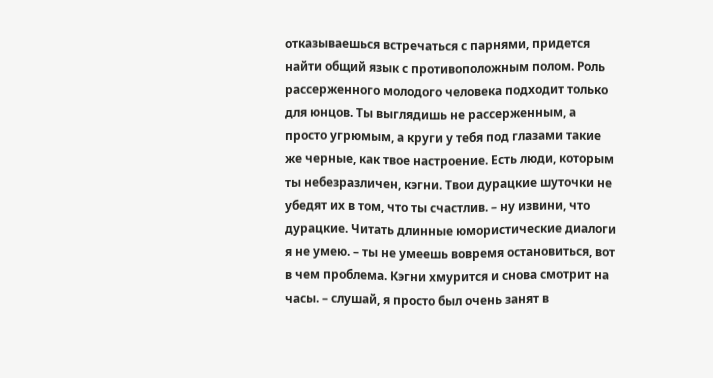отказываешься встречаться с парнями, придется найти общий язык с противоположным полом. Роль рассерженного молодого человека подходит только для юнцов. Ты выглядишь не рассерженным, а просто угрюмым, а круги у тебя под глазами такие же черные, как твое настроение. Есть люди, которым ты небезразличен, кэгни. Твои дурацкие шуточки не убедят их в том, что ты счастлив. – ну извини, что дурацкие. Читать длинные юмористические диалоги я не умею. – ты не умеешь вовремя остановиться, вот в чем проблема. Кэгни хмурится и снова смотрит на часы. – слушай, я просто был очень занят в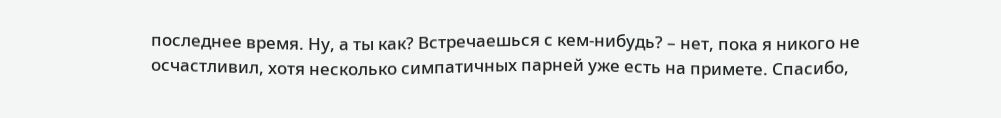последнее время. Ну, а ты как? Встречаешься с кем-нибудь? – нет, пока я никого не осчастливил, хотя несколько симпатичных парней уже есть на примете. Спасибо,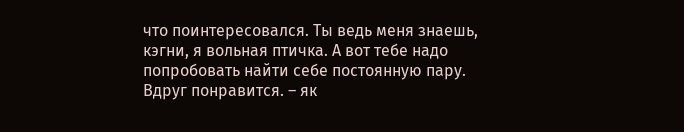что поинтересовался. Ты ведь меня знаешь, кэгни, я вольная птичка. А вот тебе надо попробовать найти себе постоянную пару. Вдруг понравится. – як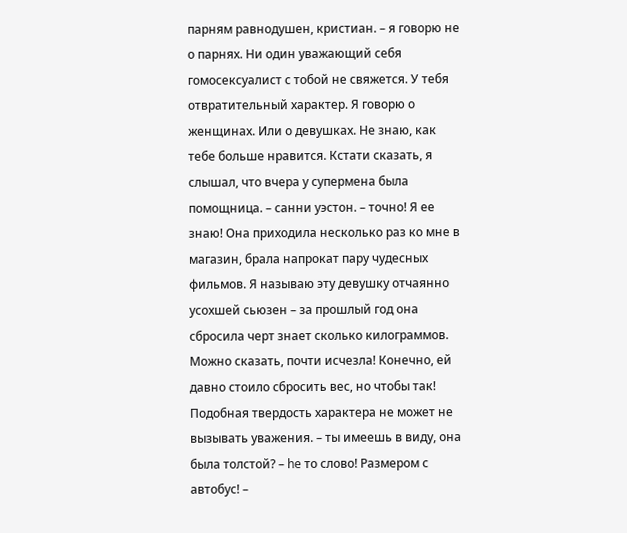парням равнодушен, кристиан. – я говорю не о парнях. Ни один уважающий себя гомосексуалист с тобой не свяжется. У тебя отвратительный характер. Я говорю о женщинах. Или о девушках. Не знаю, как тебе больше нравится. Кстати сказать, я слышал, что вчера у супермена была помощница. – санни уэстон. – точно! Я ее знаю! Она приходила несколько раз ко мне в магазин, брала напрокат пару чудесных фильмов. Я называю эту девушку отчаянно усохшей сьюзен – за прошлый год она сбросила черт знает сколько килограммов. Можно сказать, почти исчезла! Конечно, ей давно стоило сбросить вес, но чтобы так! Подобная твердость характера не может не вызывать уважения. – ты имеешь в виду, она была толстой? – he то слово! Размером с автобус! –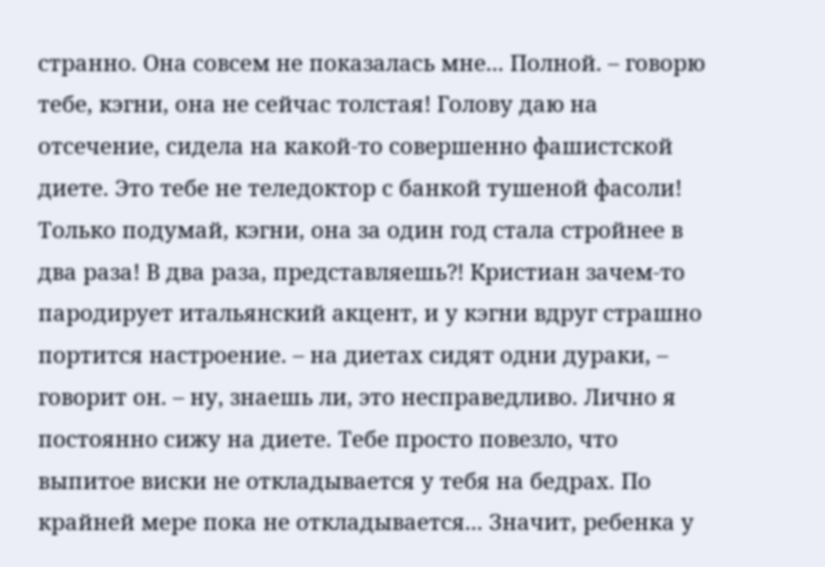странно. Она совсем не показалась мне... Полной. – говорю тебе, кэгни, она не сейчас толстая! Голову даю на отсечение, сидела на какой-то совершенно фашистской диете. Это тебе не теледоктор с банкой тушеной фасоли! Только подумай, кэгни, она за один год стала стройнее в два раза! В два раза, представляешь?! Кристиан зачем-то пародирует итальянский акцент, и у кэгни вдруг страшно портится настроение. – на диетах сидят одни дураки, – говорит он. – ну, знаешь ли, это несправедливо. Лично я постоянно сижу на диете. Тебе просто повезло, что выпитое виски не откладывается у тебя на бедрах. По крайней мере пока не откладывается... Значит, ребенка у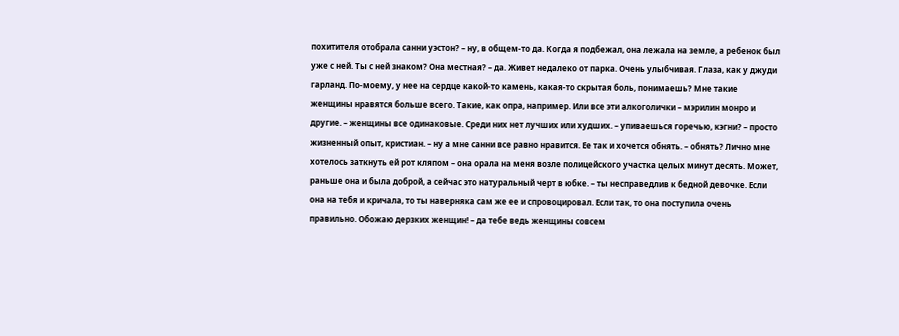похитителя отобрала санни уэстон? – ну, в общем-то да. Когда я подбежал, она лежала на земле, а ребенок был уже с ней. Ты с ней знаком? Она местная? – да. Живет недалеко от парка. Очень улыбчивая. Глаза, как у джуди гарланд. По-моему, у нее на сердце какой-то камень, какая-то скрытая боль, понимаешь? Мне такие женщины нравятся больше всего. Такие, как опра, например. Или все эти алкоголички – мэрилин монро и другие. – женщины все одинаковые. Среди них нет лучших или худших. – упиваешься горечью, кэгни? – просто жизненный опыт, кристиан. – ну а мне санни все равно нравится. Ее так и хочется обнять. – обнять? Лично мне хотелось заткнуть ей рот кляпом – она орала на меня возле полицейского участка целых минут десять. Может, раньше она и была доброй, а сейчас это натуральный черт в юбке. – ты несправедлив к бедной девочке. Если она на тебя и кричала, то ты наверняка сам же ее и спровоцировал. Если так, то она поступила очень правильно. Обожаю дерзких женщин! – да тебе ведь женщины совсем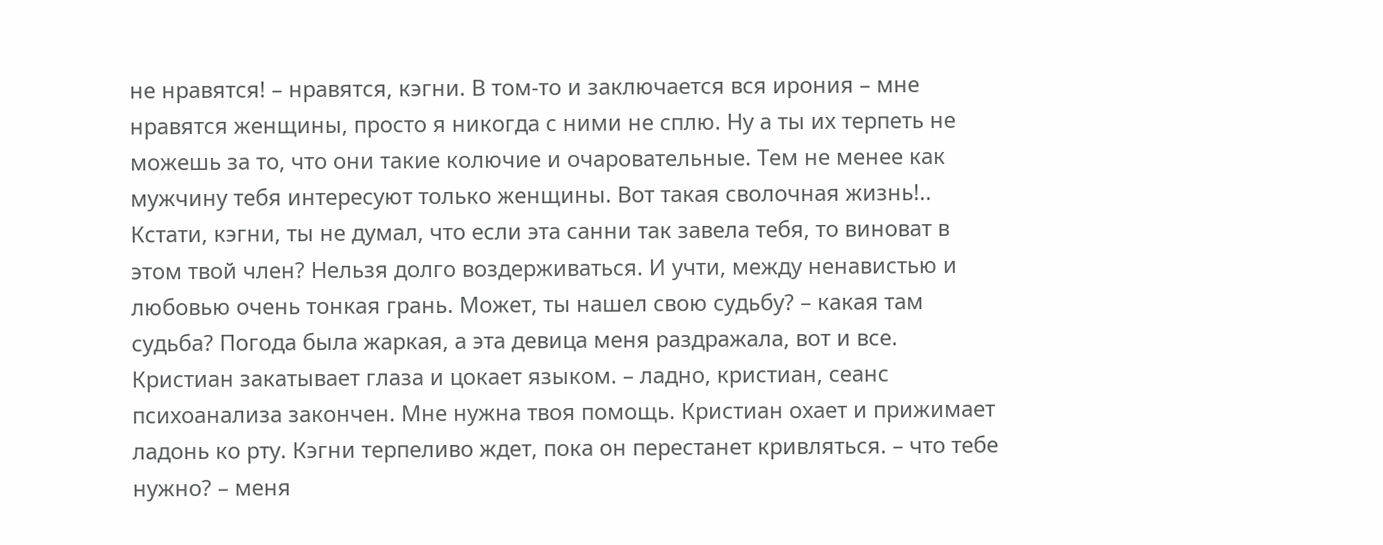не нравятся! – нравятся, кэгни. В том-то и заключается вся ирония – мне нравятся женщины, просто я никогда с ними не сплю. Ну а ты их терпеть не можешь за то, что они такие колючие и очаровательные. Тем не менее как мужчину тебя интересуют только женщины. Вот такая сволочная жизнь!.. Кстати, кэгни, ты не думал, что если эта санни так завела тебя, то виноват в этом твой член? Нельзя долго воздерживаться. И учти, между ненавистью и любовью очень тонкая грань. Может, ты нашел свою судьбу? – какая там судьба? Погода была жаркая, а эта девица меня раздражала, вот и все. Кристиан закатывает глаза и цокает языком. – ладно, кристиан, сеанс психоанализа закончен. Мне нужна твоя помощь. Кристиан охает и прижимает ладонь ко рту. Кэгни терпеливо ждет, пока он перестанет кривляться. – что тебе нужно? – меня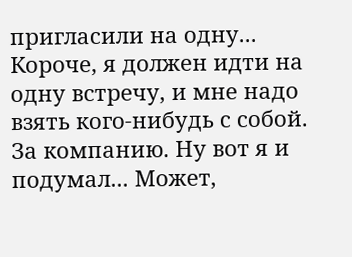пригласили на одну... Короче, я должен идти на одну встречу, и мне надо взять кого-нибудь с собой. За компанию. Ну вот я и подумал... Может,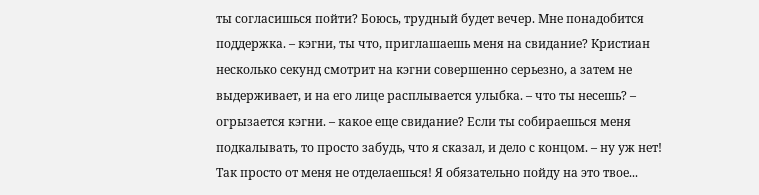ты согласишься пойти? Боюсь, трудный будет вечер. Мне понадобится поддержка. – кэгни, ты что, приглашаешь меня на свидание? Кристиан несколько секунд смотрит на кэгни совершенно серьезно, а затем не выдерживает, и на его лице расплывается улыбка. – что ты несешь? – огрызается кэгни. – какое еще свидание? Если ты собираешься меня подкалывать, то просто забудь, что я сказал, и дело с концом. – ну уж нет! Так просто от меня не отделаешься! Я обязательно пойду на это твое...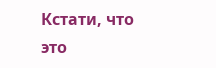Кстати, что это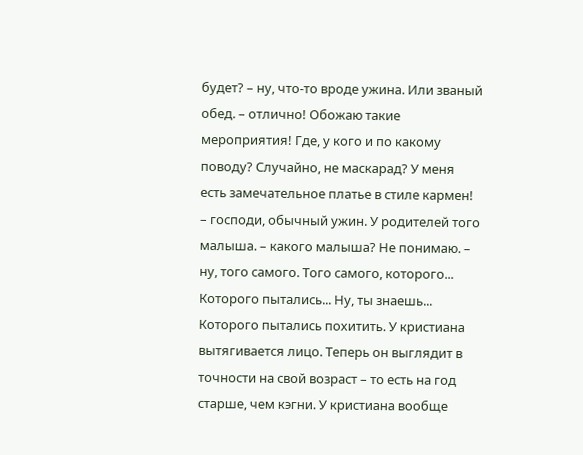будет? – ну, что-то вроде ужина. Или званый обед. – отлично! Обожаю такие мероприятия! Где, у кого и по какому поводу? Случайно, не маскарад? У меня есть замечательное платье в стиле кармен! – господи, обычный ужин. У родителей того малыша. – какого малыша? Не понимаю. – ну, того самого. Того самого, которого... Которого пытались... Ну, ты знаешь... Которого пытались похитить. У кристиана вытягивается лицо. Теперь он выглядит в точности на свой возраст – то есть на год старше, чем кэгни. У кристиана вообще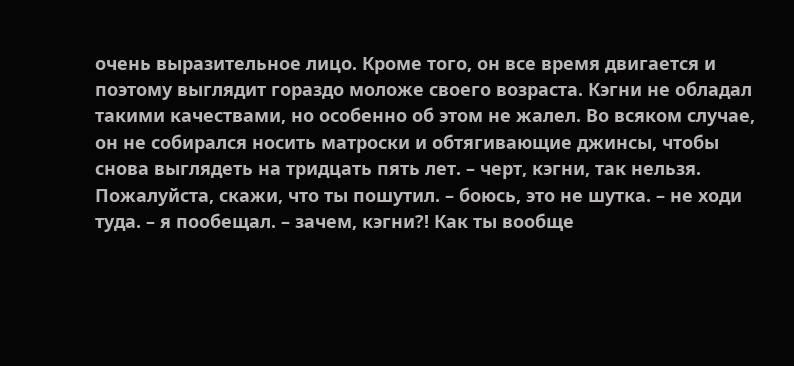очень выразительное лицо. Кроме того, он все время двигается и поэтому выглядит гораздо моложе своего возраста. Кэгни не обладал такими качествами, но особенно об этом не жалел. Во всяком случае, он не собирался носить матроски и обтягивающие джинсы, чтобы снова выглядеть на тридцать пять лет. – черт, кэгни, так нельзя. Пожалуйста, скажи, что ты пошутил. – боюсь, это не шутка. – не ходи туда. – я пообещал. – зачем, кэгни?! Как ты вообще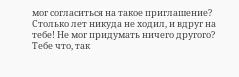мог согласиться на такое приглашение? Столько лет никуда не ходил, и вдруг на тебе! Не мог придумать ничего другого? Тебе что, так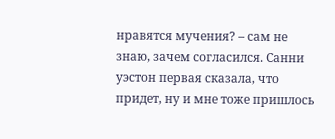нравятся мучения? – сам не знаю, зачем согласился. Санни уэстон первая сказала, что придет, ну и мне тоже пришлось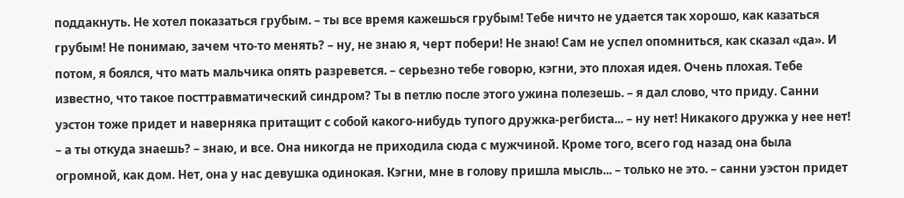поддакнуть. Не хотел показаться грубым. – ты все время кажешься грубым! Тебе ничто не удается так хорошо, как казаться грубым! Не понимаю, зачем что-то менять? – ну, не знаю я, черт побери! Не знаю! Сам не успел опомниться, как сказал «да». И потом, я боялся, что мать мальчика опять разревется. – серьезно тебе говорю, кэгни, это плохая идея. Очень плохая. Тебе известно, что такое посттравматический синдром? Ты в петлю после этого ужина полезешь. – я дал слово, что приду. Санни уэстон тоже придет и наверняка притащит с собой какого-нибудь тупого дружка-регбиста... – ну нет! Никакого дружка у нее нет! – а ты откуда знаешь? – знаю, и все. Она никогда не приходила сюда с мужчиной. Кроме того, всего год назад она была огромной, как дом. Нет, она у нас девушка одинокая. Кэгни, мне в голову пришла мысль... – только не это. – санни уэстон придет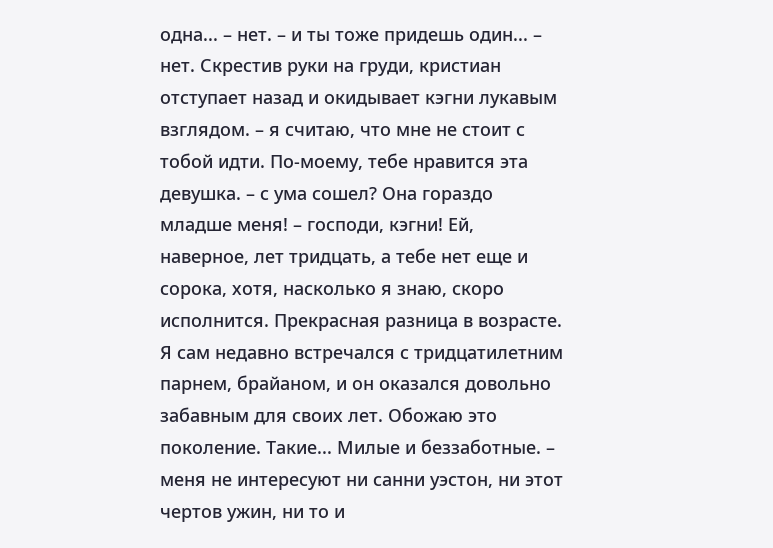одна... – нет. – и ты тоже придешь один... – нет. Скрестив руки на груди, кристиан отступает назад и окидывает кэгни лукавым взглядом. – я считаю, что мне не стоит с тобой идти. По-моему, тебе нравится эта девушка. – с ума сошел? Она гораздо младше меня! – господи, кэгни! Ей, наверное, лет тридцать, а тебе нет еще и сорока, хотя, насколько я знаю, скоро исполнится. Прекрасная разница в возрасте. Я сам недавно встречался с тридцатилетним парнем, брайаном, и он оказался довольно забавным для своих лет. Обожаю это поколение. Такие... Милые и беззаботные. – меня не интересуют ни санни уэстон, ни этот чертов ужин, ни то и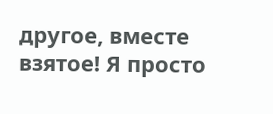другое, вместе взятое! Я просто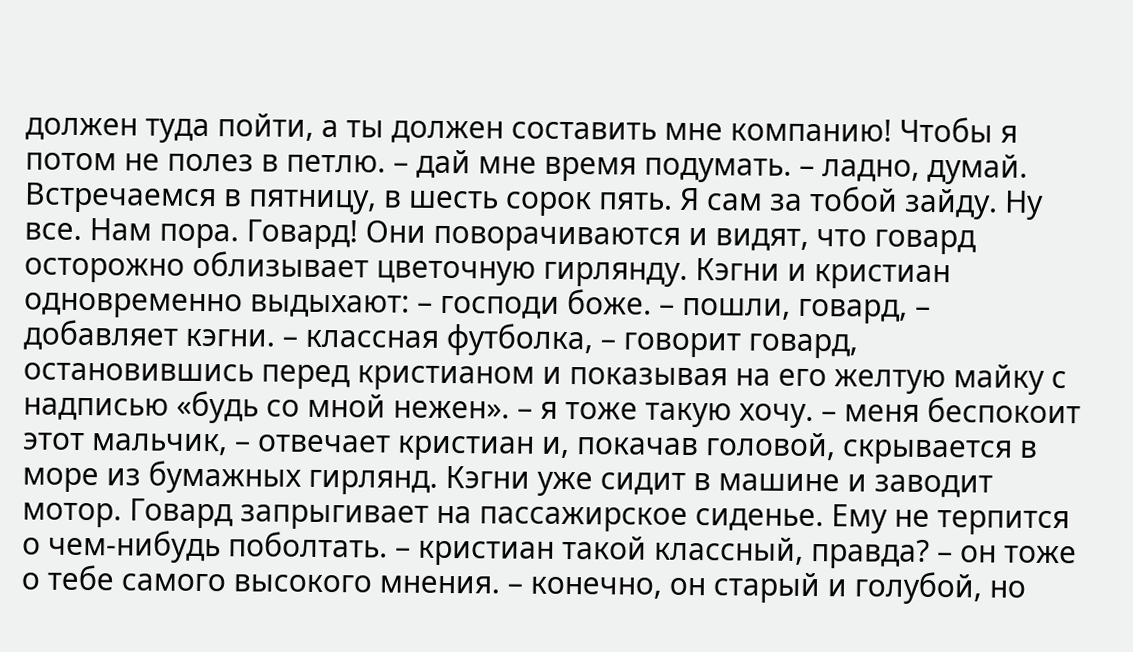должен туда пойти, а ты должен составить мне компанию! Чтобы я потом не полез в петлю. – дай мне время подумать. – ладно, думай. Встречаемся в пятницу, в шесть сорок пять. Я сам за тобой зайду. Ну все. Нам пора. Говард! Они поворачиваются и видят, что говард осторожно облизывает цветочную гирлянду. Кэгни и кристиан одновременно выдыхают: – господи боже. – пошли, говард, – добавляет кэгни. – классная футболка, – говорит говард, остановившись перед кристианом и показывая на его желтую майку с надписью «будь со мной нежен». – я тоже такую хочу. – меня беспокоит этот мальчик, – отвечает кристиан и, покачав головой, скрывается в море из бумажных гирлянд. Кэгни уже сидит в машине и заводит мотор. Говард запрыгивает на пассажирское сиденье. Ему не терпится о чем-нибудь поболтать. – кристиан такой классный, правда? – он тоже о тебе самого высокого мнения. – конечно, он старый и голубой, но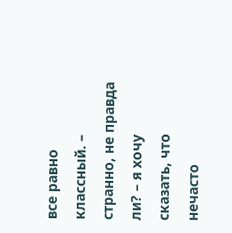все равно классный. – странно, не правда ли? – я хочу сказать, что нечасто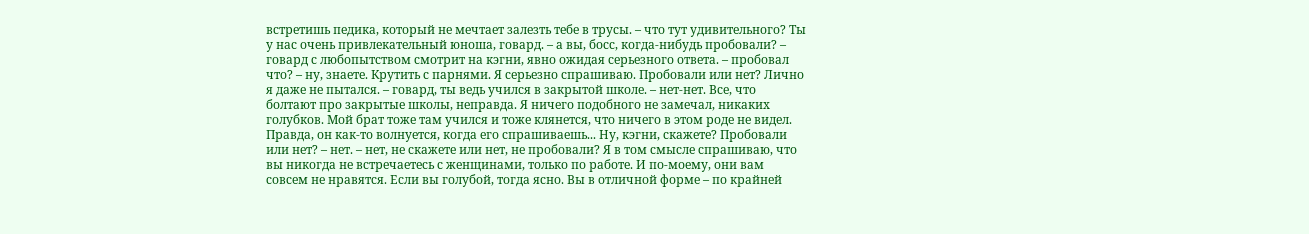встретишь педика, который не мечтает залезть тебе в трусы. – что тут удивительного? Ты у нас очень привлекательный юноша, говард. – а вы, босс, когда-нибудь пробовали? – говард с любопытством смотрит на кэгни, явно ожидая серьезного ответа. – пробовал что? – ну, знаете. Крутить с парнями. Я серьезно спрашиваю. Пробовали или нет? Лично я даже не пытался. – говард, ты ведь учился в закрытой школе. – нет-нет. Все, что болтают про закрытые школы, неправда. Я ничего подобного не замечал, никаких голубков. Мой брат тоже там учился и тоже клянется, что ничего в этом роде не видел. Правда, он как-то волнуется, когда его спрашиваешь... Ну, кэгни, скажете? Пробовали или нет? – нет. – нет, не скажете или нет, не пробовали? Я в том смысле спрашиваю, что вы никогда не встречаетесь с женщинами, только по работе. И по-моему, они вам совсем не нравятся. Если вы голубой, тогда ясно. Вы в отличной форме – по крайней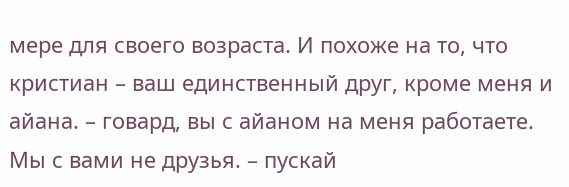мере для своего возраста. И похоже на то, что кристиан – ваш единственный друг, кроме меня и айана. – говард, вы с айаном на меня работаете. Мы с вами не друзья. – пускай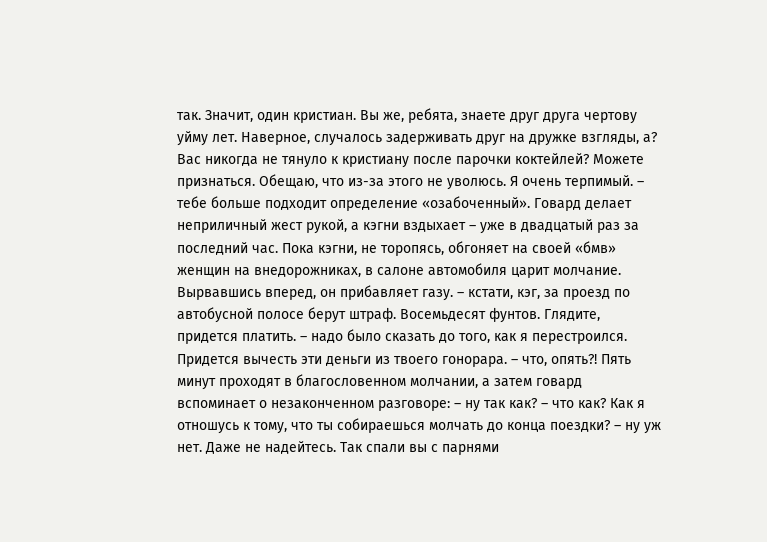так. Значит, один кристиан. Вы же, ребята, знаете друг друга чертову уйму лет. Наверное, случалось задерживать друг на дружке взгляды, а? Вас никогда не тянуло к кристиану после парочки коктейлей? Можете признаться. Обещаю, что из-за этого не уволюсь. Я очень терпимый. – тебе больше подходит определение «озабоченный». Говард делает неприличный жест рукой, а кэгни вздыхает – уже в двадцатый раз за последний час. Пока кэгни, не торопясь, обгоняет на своей «бмв» женщин на внедорожниках, в салоне автомобиля царит молчание. Вырвавшись вперед, он прибавляет газу. – кстати, кэг, за проезд по автобусной полосе берут штраф. Восемьдесят фунтов. Глядите, придется платить. – надо было сказать до того, как я перестроился. Придется вычесть эти деньги из твоего гонорара. – что, опять?! Пять минут проходят в благословенном молчании, а затем говард вспоминает о незаконченном разговоре: – ну так как? – что как? Как я отношусь к тому, что ты собираешься молчать до конца поездки? – ну уж нет. Даже не надейтесь. Так спали вы с парнями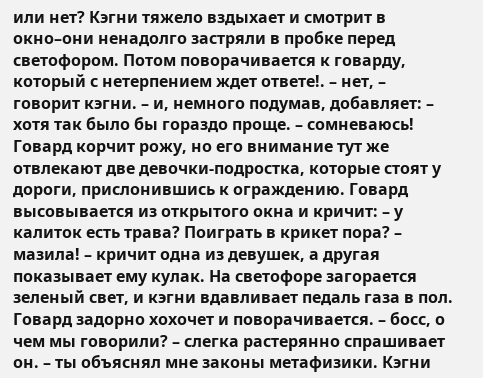или нет? Кэгни тяжело вздыхает и смотрит в окно–они ненадолго застряли в пробке перед светофором. Потом поворачивается к говарду, который с нетерпением ждет ответе!. – нет, – говорит кэгни. – и, немного подумав, добавляет: – хотя так было бы гораздо проще. – сомневаюсь! Говард корчит рожу, но его внимание тут же отвлекают две девочки-подростка, которые стоят у дороги, прислонившись к ограждению. Говард высовывается из открытого окна и кричит: – у калиток есть трава? Поиграть в крикет пора? – мазила! – кричит одна из девушек, а другая показывает ему кулак. На светофоре загорается зеленый свет, и кэгни вдавливает педаль газа в пол. Говард задорно хохочет и поворачивается. – босс, о чем мы говорили? – слегка растерянно спрашивает он. – ты объяснял мне законы метафизики. Кэгни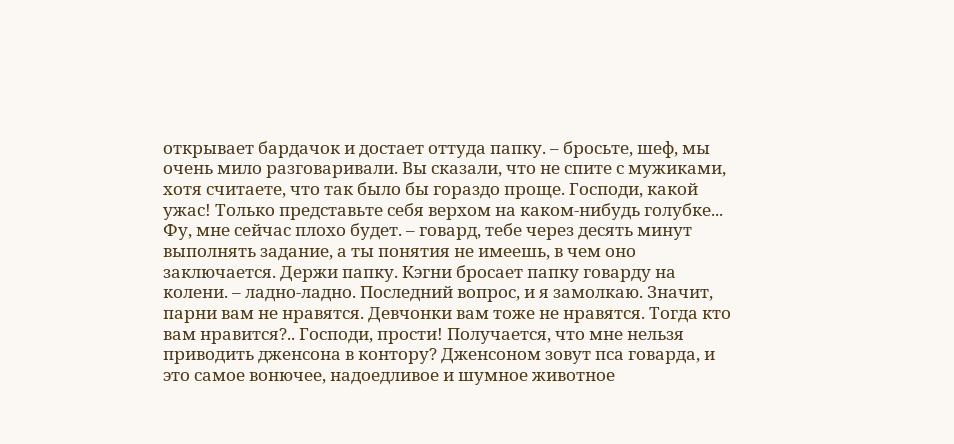открывает бардачок и достает оттуда папку. – бросьте, шеф, мы очень мило разговаривали. Вы сказали, что не спите с мужиками, хотя считаете, что так было бы гораздо проще. Господи, какой ужас! Только представьте себя верхом на каком-нибудь голубке... Фу, мне сейчас плохо будет. – говард, тебе через десять минут выполнять задание, а ты понятия не имеешь, в чем оно заключается. Держи папку. Кэгни бросает папку говарду на колени. – ладно-ладно. Последний вопрос, и я замолкаю. Значит, парни вам не нравятся. Девчонки вам тоже не нравятся. Тогда кто вам нравится?.. Господи, прости! Получается, что мне нельзя приводить дженсона в контору? Дженсоном зовут пса говарда, и это самое вонючее, надоедливое и шумное животное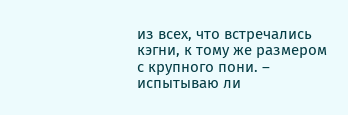из всех, что встречались кэгни, к тому же размером с крупного пони. – испытываю ли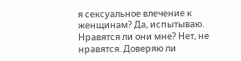я сексуальное влечение к женщинам? Да, испытываю. Нравятся ли они мне? Нет, не нравятся. Доверяю ли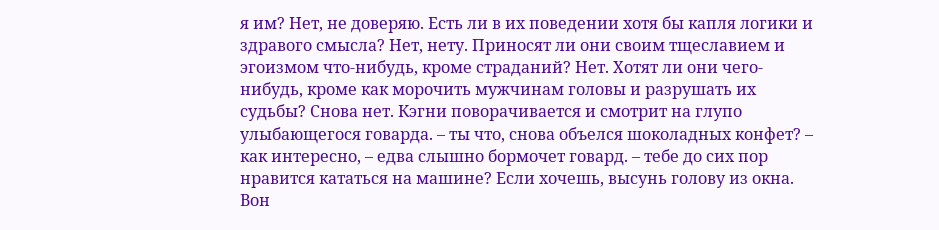я им? Нет, не доверяю. Есть ли в их поведении хотя бы капля логики и здравого смысла? Нет, нету. Приносят ли они своим тщеславием и эгоизмом что-нибудь, кроме страданий? Нет. Хотят ли они чего-нибудь, кроме как морочить мужчинам головы и разрушать их судьбы? Снова нет. Кэгни поворачивается и смотрит на глупо улыбающегося говарда. – ты что, снова объелся шоколадных конфет? – как интересно, – едва слышно бормочет говард. – тебе до сих пор нравится кататься на машине? Если хочешь, высунь голову из окна. Вон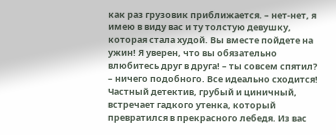как раз грузовик приближается. – нет-нет, я имею в виду вас и ту толстую девушку, которая стала худой. Вы вместе пойдете на ужин! Я уверен, что вы обязательно влюбитесь друг в друга! – ты совсем спятил? – ничего подобного. Все идеально сходится! Частный детектив, грубый и циничный, встречает гадкого утенка, который превратился в прекрасного лебедя. Из вас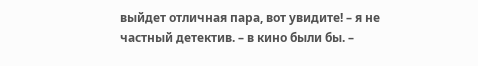выйдет отличная пара, вот увидите! – я не частный детектив. – в кино были бы. –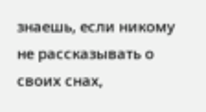знаешь, если никому не рассказывать о своих снах,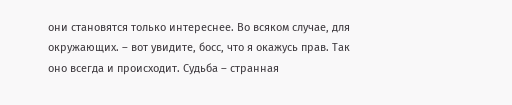они становятся только интереснее. Во всяком случае, для окружающих. – вот увидите, босс, что я окажусь прав. Так оно всегда и происходит. Судьба – странная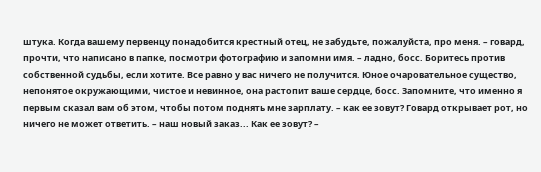штука. Когда вашему первенцу понадобится крестный отец, не забудьте, пожалуйста, про меня. – говард, прочти, что написано в папке, посмотри фотографию и запомни имя. – ладно, босс. Боритесь против собственной судьбы, если хотите. Все равно у вас ничего не получится. Юное очаровательное существо, непонятое окружающими, чистое и невинное, она растопит ваше сердце, босс. Запомните, что именно я первым сказал вам об этом, чтобы потом поднять мне зарплату. – как ее зовут? Говард открывает рот, но ничего не может ответить. – наш новый заказ... Как ее зовут? –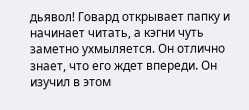дьявол! Говард открывает папку и начинает читать, а кэгни чуть заметно ухмыляется. Он отлично знает, что его ждет впереди. Он изучил в этом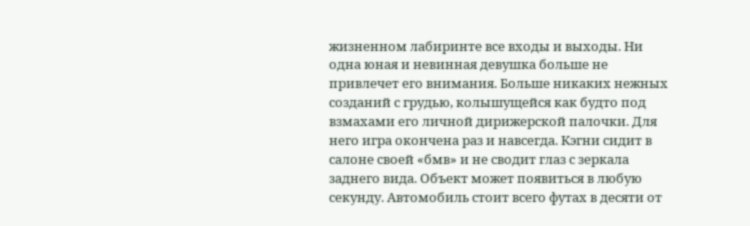жизненном лабиринте все входы и выходы. Ни одна юная и невинная девушка больше не привлечет его внимания. Больше никаких нежных созданий с грудью, колышущейся как будто под взмахами его личной дирижерской палочки. Для него игра окончена раз и навсегда. Кэгни сидит в салоне своей «бмв» и не сводит глаз с зеркала заднего вида. Объект может появиться в любую секунду. Автомобиль стоит всего футах в десяти от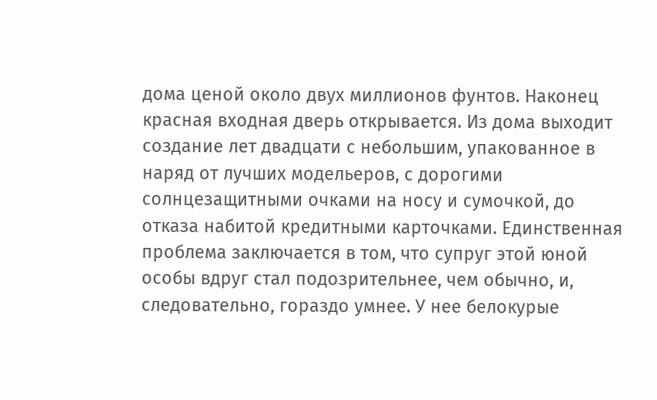дома ценой около двух миллионов фунтов. Наконец красная входная дверь открывается. Из дома выходит создание лет двадцати с небольшим, упакованное в наряд от лучших модельеров, с дорогими солнцезащитными очками на носу и сумочкой, до отказа набитой кредитными карточками. Единственная проблема заключается в том, что супруг этой юной особы вдруг стал подозрительнее, чем обычно, и, следовательно, гораздо умнее. У нее белокурые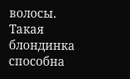волосы. Такая блондинка способна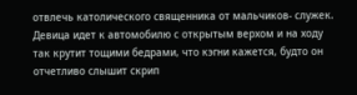отвлечь католического священника от мальчиков- служек. Девица идет к автомобилю с открытым верхом и на ходу так крутит тощими бедрами, что кэгни кажется, будто он отчетливо слышит скрип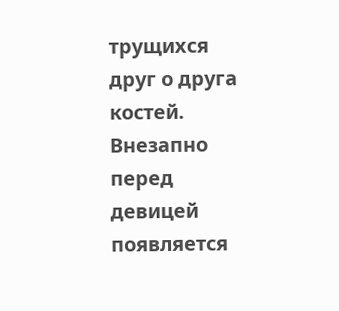трущихся друг о друга костей. Внезапно перед девицей появляется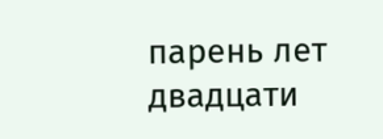парень лет двадцати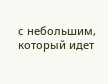с небольшим, который идет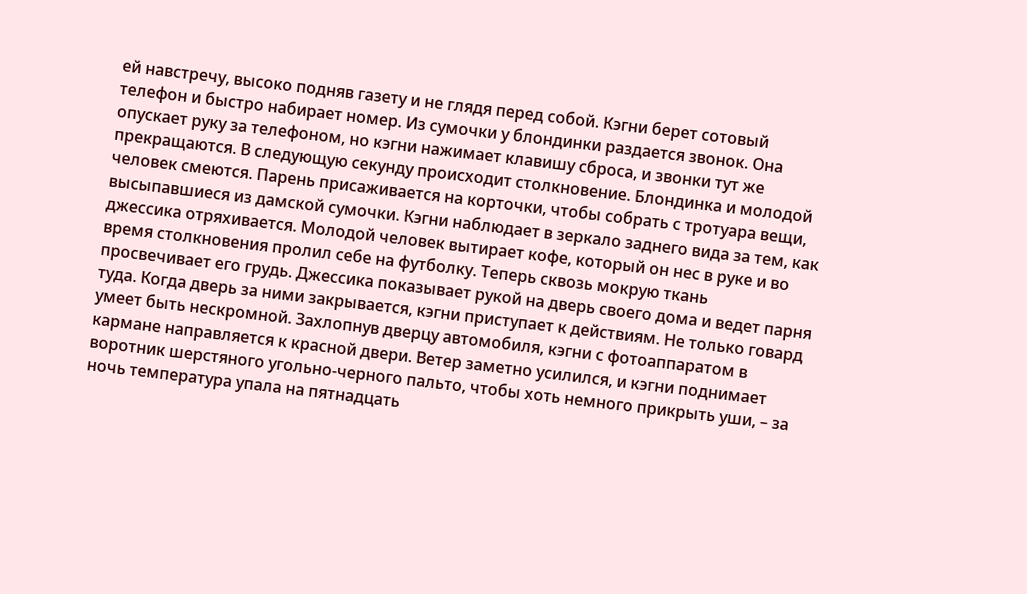ей навстречу, высоко подняв газету и не глядя перед собой. Кэгни берет сотовый телефон и быстро набирает номер. Из сумочки у блондинки раздается звонок. Она опускает руку за телефоном, но кэгни нажимает клавишу сброса, и звонки тут же прекращаются. В следующую секунду происходит столкновение. Блондинка и молодой человек смеются. Парень присаживается на корточки, чтобы собрать с тротуара вещи, высыпавшиеся из дамской сумочки. Кэгни наблюдает в зеркало заднего вида за тем, как джессика отряхивается. Молодой человек вытирает кофе, который он нес в руке и во время столкновения пролил себе на футболку. Теперь сквозь мокрую ткань просвечивает его грудь. Джессика показывает рукой на дверь своего дома и ведет парня туда. Когда дверь за ними закрывается, кэгни приступает к действиям. Не только говард умеет быть нескромной. Захлопнув дверцу автомобиля, кэгни с фотоаппаратом в кармане направляется к красной двери. Ветер заметно усилился, и кэгни поднимает воротник шерстяного угольно-черного пальто, чтобы хоть немного прикрыть уши, – за ночь температура упала на пятнадцать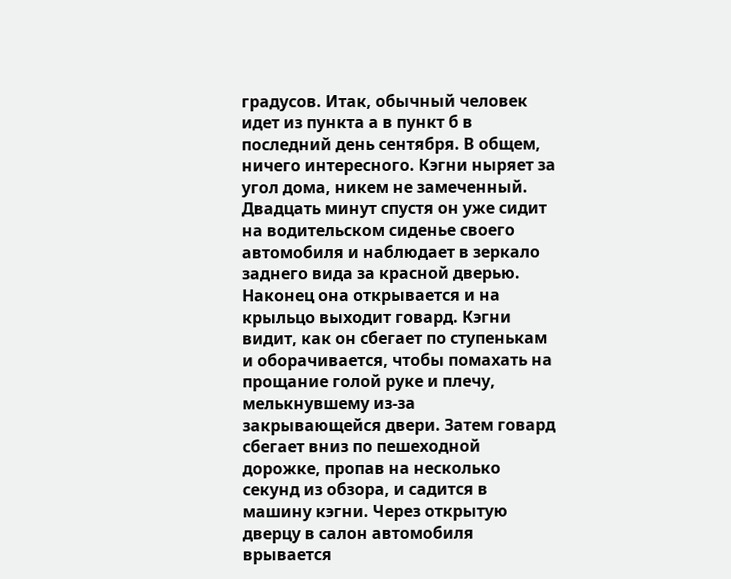градусов. Итак, обычный человек идет из пункта а в пункт б в последний день сентября. В общем, ничего интересного. Кэгни ныряет за угол дома, никем не замеченный. Двадцать минут спустя он уже сидит на водительском сиденье своего автомобиля и наблюдает в зеркало заднего вида за красной дверью. Наконец она открывается и на крыльцо выходит говард. Кэгни видит, как он сбегает по ступенькам и оборачивается, чтобы помахать на прощание голой руке и плечу, мелькнувшему из-за закрывающейся двери. Затем говард сбегает вниз по пешеходной дорожке, пропав на несколько секунд из обзора, и садится в машину кэгни. Через открытую дверцу в салон автомобиля врывается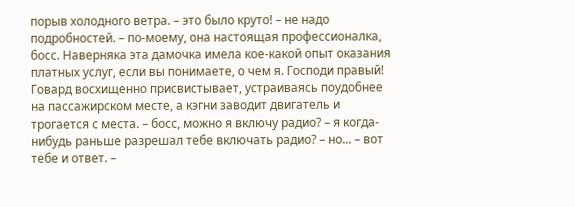порыв холодного ветра. – это было круто! – не надо подробностей. – по-моему, она настоящая профессионалка, босс. Наверняка эта дамочка имела кое-какой опыт оказания платных услуг, если вы понимаете, о чем я. Господи правый! Говард восхищенно присвистывает, устраиваясь поудобнее на пассажирском месте, а кэгни заводит двигатель и трогается с места. – босс, можно я включу радио? – я когда-нибудь раньше разрешал тебе включать радио? – но... – вот тебе и ответ. –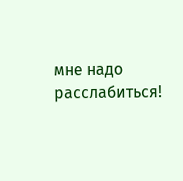мне надо расслабиться!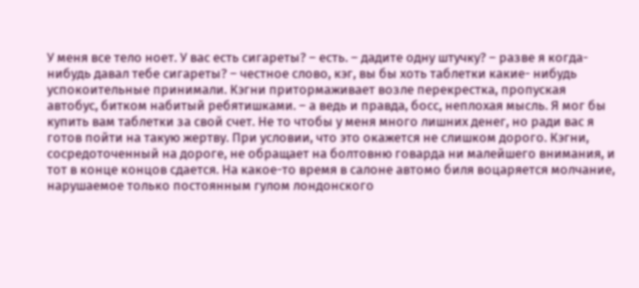У меня все тело ноет. У вас есть сигареты? – есть. – дадите одну штучку? – разве я когда-нибудь давал тебе сигареты? – честное слово, кэг, вы бы хоть таблетки какие- нибудь успокоительные принимали. Кэгни притормаживает возле перекрестка, пропуская автобус, битком набитый ребятишками. – а ведь и правда, босс, неплохая мысль. Я мог бы купить вам таблетки за свой счет. Не то чтобы у меня много лишних денег, но ради вас я готов пойти на такую жертву. При условии, что это окажется не слишком дорого. Кэгни, сосредоточенный на дороге, не обращает на болтовню говарда ни малейшего внимания, и тот в конце концов сдается. На какое-то время в салоне автомо биля воцаряется молчание, нарушаемое только постоянным гулом лондонского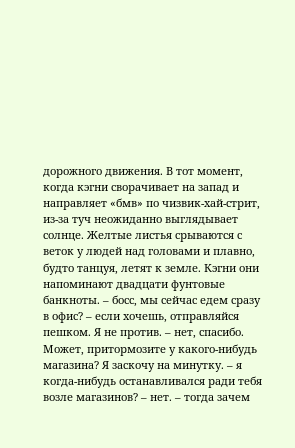дорожного движения. В тот момент, когда кэгни сворачивает на запад и направляет «бмв» по чизвик-хай-стрит, из-за туч неожиданно выглядывает солнце. Желтые листья срываются с веток у людей над головами и плавно, будто танцуя, летят к земле. Кэгни они напоминают двадцати фунтовые банкноты. – босс, мы сейчас едем сразу в офис? – если хочешь, отправляйся пешком. Я не против. – нет, спасибо. Может, притормозите у какого-нибудь магазина? Я заскочу на минутку. – я когда-нибудь останавливался ради тебя возле магазинов? – нет. – тогда зачем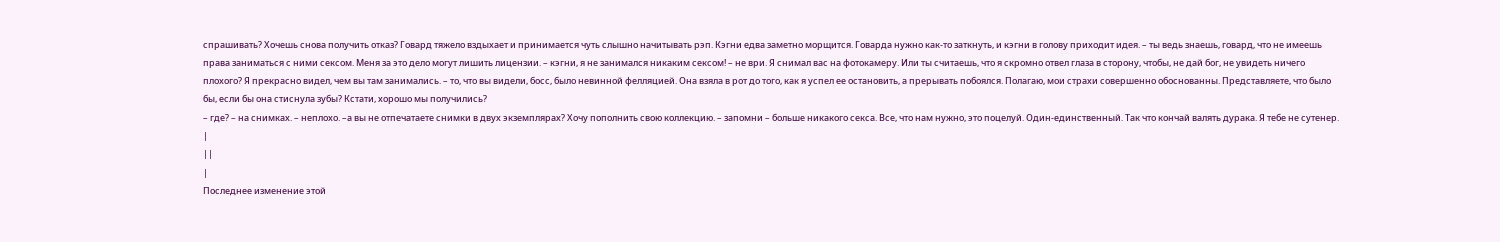спрашивать? Хочешь снова получить отказ? Говард тяжело вздыхает и принимается чуть слышно начитывать рэп. Кэгни едва заметно морщится. Говарда нужно как-то заткнуть, и кэгни в голову приходит идея. – ты ведь знаешь, говард, что не имеешь права заниматься с ними сексом. Меня за это дело могут лишить лицензии. – кэгни, я не занимался никаким сексом! – не ври. Я снимал вас на фотокамеру. Или ты считаешь, что я скромно отвел глаза в сторону, чтобы, не дай бог, не увидеть ничего плохого? Я прекрасно видел, чем вы там занимались. – то, что вы видели, босс, было невинной фелляцией. Она взяла в рот до того, как я успел ее остановить, а прерывать побоялся. Полагаю, мои страхи совершенно обоснованны. Представляете, что было бы, если бы она стиснула зубы? Кстати, хорошо мы получились?
– где? – на снимках. – неплохо. –а вы не отпечатаете снимки в двух экземплярах? Хочу пополнить свою коллекцию. – запомни – больше никакого секса. Все, что нам нужно, это поцелуй. Один-единственный. Так что кончай валять дурака. Я тебе не сутенер.
|
||
|
Последнее изменение этой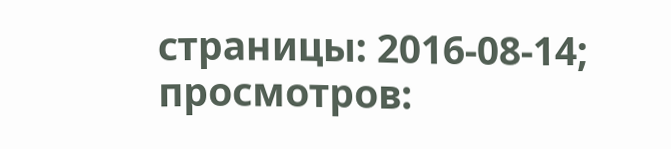страницы: 2016-08-14; просмотров: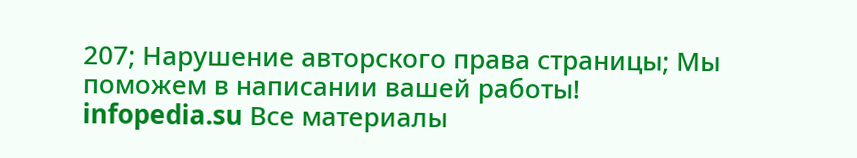207; Нарушение авторского права страницы; Мы поможем в написании вашей работы! infopedia.su Все материалы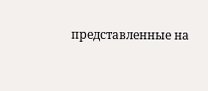представленные на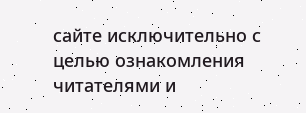сайте исключительно с целью ознакомления читателями и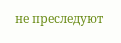не преследуют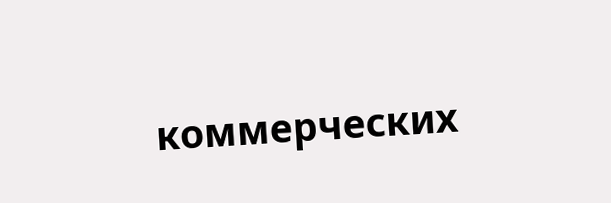коммерческих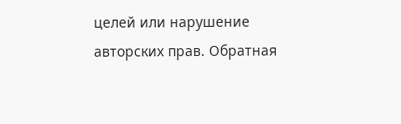целей или нарушение авторских прав. Обратная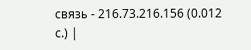связь - 216.73.216.156 (0.012 с.) |